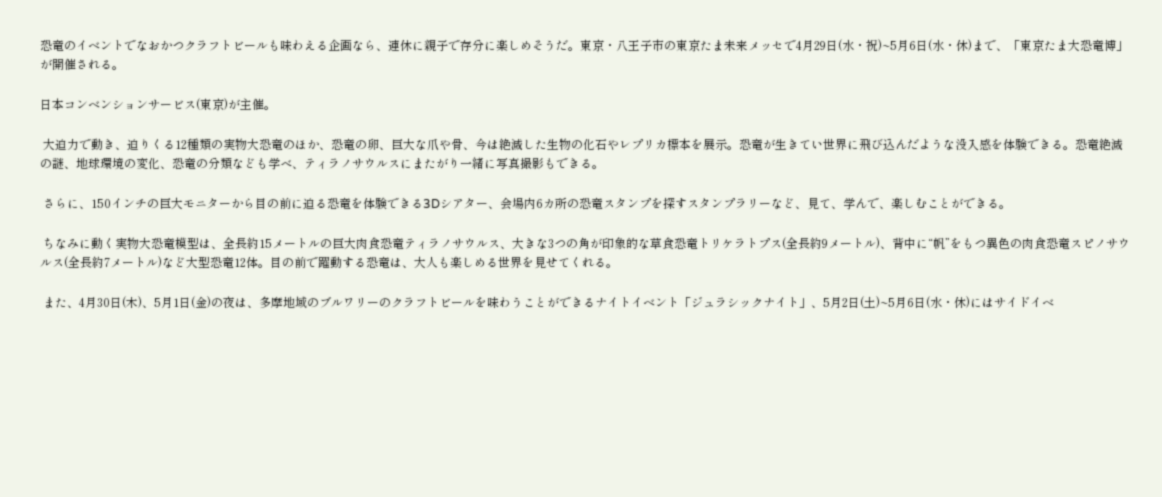恐竜のイベントでなおかつクラフトビールも味わえる企画なら、連休に親子で存分に楽しめそうだ。東京・八王子市の東京たま未来メッセで4月29日(水・祝)~5月6日(水・休)まで、「東京たま大恐竜博」が開催される。

日本コンベンションサービス(東京)が主催。

 大迫力で動き、迫りくる12種類の実物大恐竜のほか、恐竜の卵、巨大な爪や骨、今は絶滅した生物の化石やレプリカ標本を展示。恐竜が生きてい世界に飛び込んだような没入感を体験できる。恐竜絶滅の謎、地球環境の変化、恐竜の分類なども学べ、ティラノサウルスにまたがり一緒に写真撮影もできる。

 さらに、150インチの巨大モニターから目の前に迫る恐竜を体験できる3Dシアター、会場内6カ所の恐竜スタンプを探すスタンプラリーなど、見て、学んで、楽しむことができる。

 ちなみに動く実物大恐竜模型は、全長約15メートルの巨大肉食恐竜ティラノサウルス、大きな3つの角が印象的な草食恐竜トリケラトプス(全長約9メートル)、背中に“帆”をもつ異色の肉食恐竜スピノサウルス(全長約7メートル)など大型恐竜12体。目の前で躍動する恐竜は、大人も楽しめる世界を見せてくれる。

 また、4月30日(木)、5月1日(金)の夜は、多摩地域のブルワリーのクラフトビールを味わうことができるナイトイベント「ジュラシックナイト」、5月2日(土)~5月6日(水・休)にはサイドイベ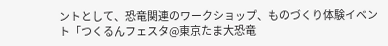ントとして、恐竜関連のワークショップ、ものづくり体験イベント「つくるんフェスタ@東京たま大恐竜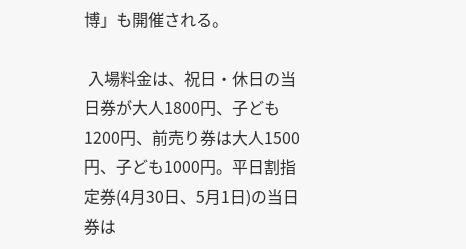博」も開催される。

 入場料金は、祝日・休日の当日券が大人1800円、子ども1200円、前売り券は大人1500円、子ども1000円。平日割指定券(4月30日、5月1日)の当日券は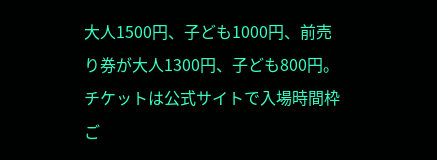大人1500円、子ども1000円、前売り券が大人1300円、子ども800円。チケットは公式サイトで入場時間枠ご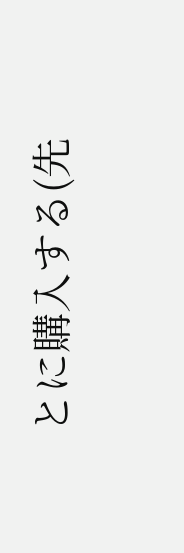とに購入する(先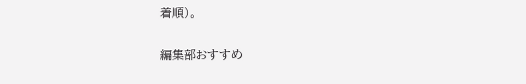着順)。

編集部おすすめ